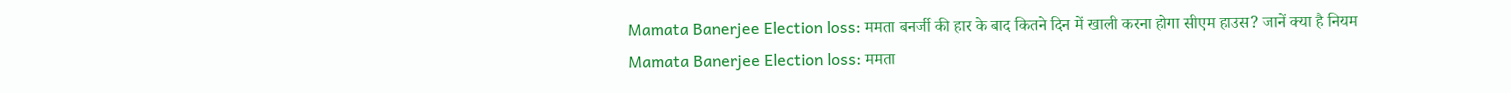Mamata Banerjee Election loss: ममता बनर्जी की हार के बाद कितने दिन में खाली करना होगा सीएम हाउस? जानें क्या है नियम
Mamata Banerjee Election loss: ममता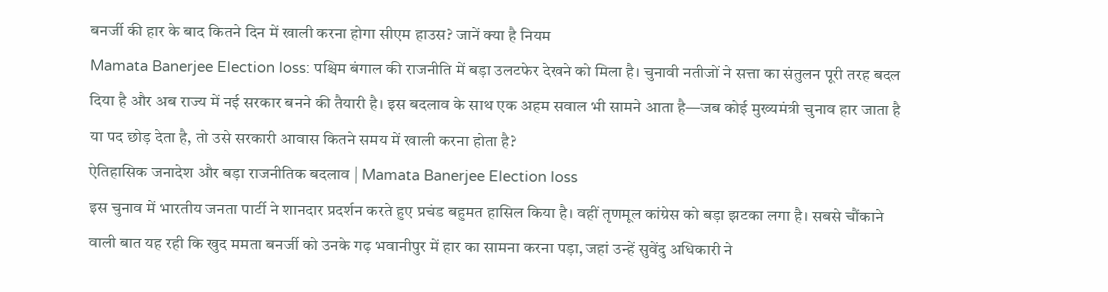बनर्जी की हार के बाद कितने दिन में खाली करना होगा सीएम हाउस? जानें क्या है नियम
Mamata Banerjee Election loss: पश्चिम बंगाल की राजनीति में बड़ा उलटफेर देखने को मिला है। चुनावी नतीजों ने सत्ता का संतुलन पूरी तरह बदल दिया है और अब राज्य में नई सरकार बनने की तैयारी है। इस बदलाव के साथ एक अहम सवाल भी सामने आता है—जब कोई मुख्यमंत्री चुनाव हार जाता है या पद छोड़ देता है, तो उसे सरकारी आवास कितने समय में खाली करना होता है?
ऐतिहासिक जनादेश और बड़ा राजनीतिक बदलाव | Mamata Banerjee Election loss
इस चुनाव में भारतीय जनता पार्टी ने शानदार प्रदर्शन करते हुए प्रचंड बहुमत हासिल किया है। वहीं तृणमूल कांग्रेस को बड़ा झटका लगा है। सबसे चौंकाने वाली बात यह रही कि खुद ममता बनर्जी को उनके गढ़ भवानीपुर में हार का सामना करना पड़ा, जहां उन्हें सुवेंदु अधिकारी ने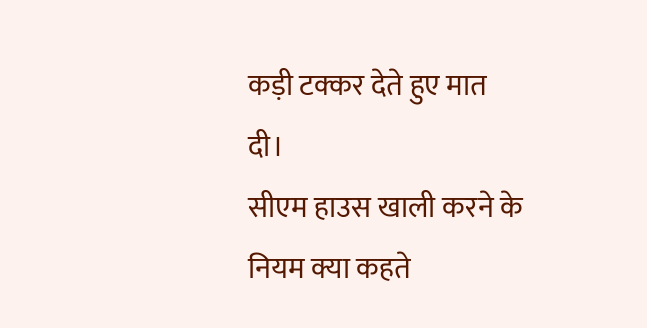कड़ी टक्कर देते हुए मात दी।
सीएम हाउस खाली करने के नियम क्या कहते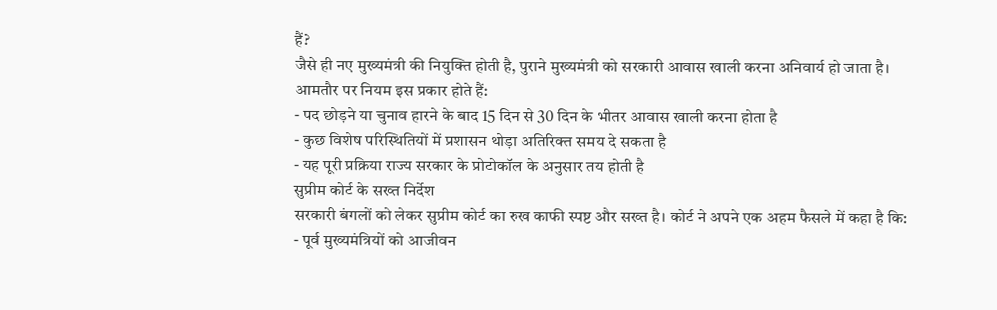हैं?
जैसे ही नए मुख्यमंत्री की नियुक्ति होती है, पुराने मुख्यमंत्री को सरकारी आवास खाली करना अनिवार्य हो जाता है।
आमतौर पर नियम इस प्रकार होते हैं:
- पद छोड़ने या चुनाव हारने के बाद 15 दिन से 30 दिन के भीतर आवास खाली करना होता है
- कुछ विशेष परिस्थितियों में प्रशासन थोड़ा अतिरिक्त समय दे सकता है
- यह पूरी प्रक्रिया राज्य सरकार के प्रोटोकॉल के अनुसार तय होती है
सुप्रीम कोर्ट के सख्त निर्देश
सरकारी बंगलों को लेकर सुप्रीम कोर्ट का रुख काफी स्पष्ट और सख्त है। कोर्ट ने अपने एक अहम फैसले में कहा है कि:
- पूर्व मुख्यमंत्रियों को आजीवन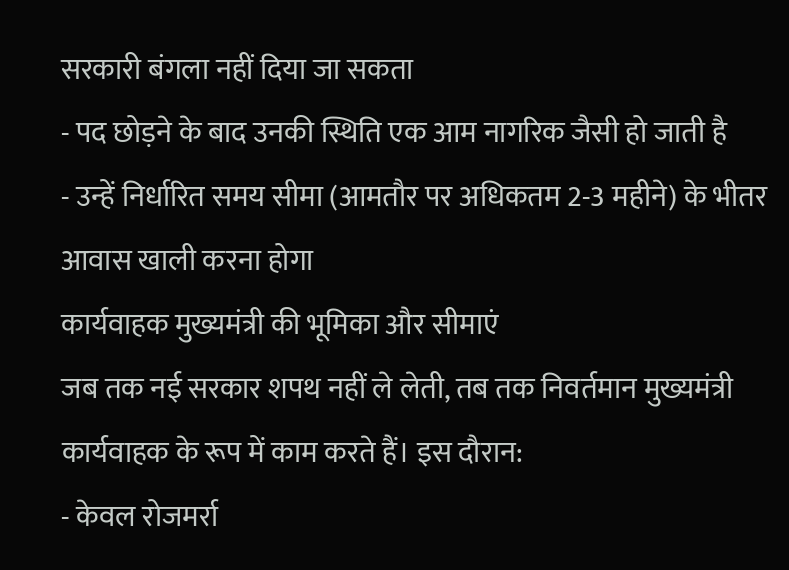सरकारी बंगला नहीं दिया जा सकता
- पद छोड़ने के बाद उनकी स्थिति एक आम नागरिक जैसी हो जाती है
- उन्हें निर्धारित समय सीमा (आमतौर पर अधिकतम 2-3 महीने) के भीतर आवास खाली करना होगा
कार्यवाहक मुख्यमंत्री की भूमिका और सीमाएं
जब तक नई सरकार शपथ नहीं ले लेती, तब तक निवर्तमान मुख्यमंत्री कार्यवाहक के रूप में काम करते हैं। इस दौरान:
- केवल रोजमर्रा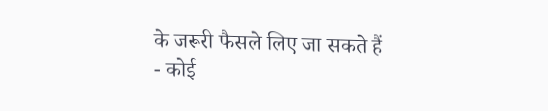के जरूरी फैसले लिए जा सकते हैं
- कोई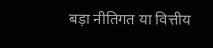बड़ा नीतिगत या वित्तीय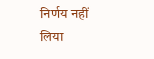निर्णय नहीं लिया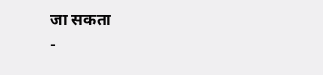जा सकता
-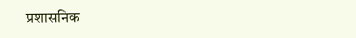प्रशासनिक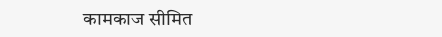कामकाज सीमित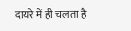दायरे में ही चलता है